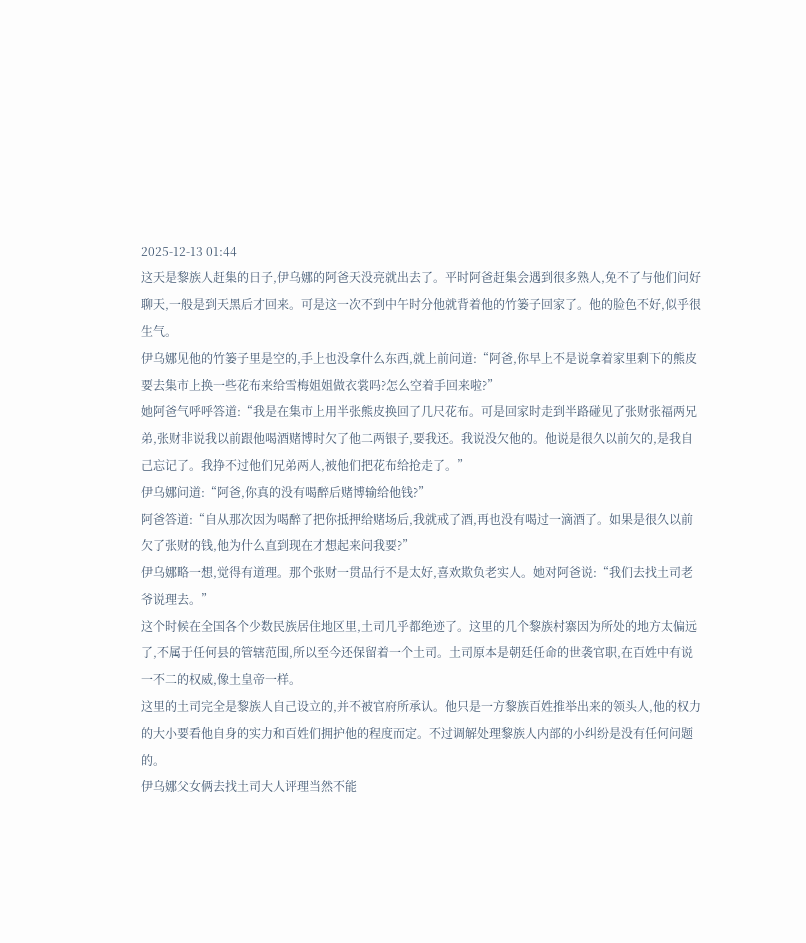2025-12-13 01:44
这天是黎族人赶集的日子,伊乌娜的阿爸天没亮就出去了。平时阿爸赶集会遇到很多熟人,免不了与他们问好聊天,一般是到天黑后才回来。可是这一次不到中午时分他就背着他的竹篓子回家了。他的脸色不好,似乎很生气。
伊乌娜见他的竹篓子里是空的,手上也没拿什么东西,就上前问道:“阿爸,你早上不是说拿着家里剩下的熊皮要去集市上换一些花布来给雪梅姐姐做衣裳吗?怎么空着手回来啦?”
她阿爸气呼呼答道:“我是在集市上用半张熊皮换回了几尺花布。可是回家时走到半路碰见了张财张福两兄弟,张财非说我以前跟他喝酒赌博时欠了他二两银子,要我还。我说没欠他的。他说是很久以前欠的,是我自己忘记了。我挣不过他们兄弟两人,被他们把花布给抢走了。”
伊乌娜问道:“阿爸,你真的没有喝醉后赌博输给他钱?”
阿爸答道:“自从那次因为喝醉了把你抵押给赌场后,我就戒了酒,再也没有喝过一滴酒了。如果是很久以前欠了张财的钱,他为什么直到现在才想起来问我要?”
伊乌娜略一想,觉得有道理。那个张财一贯品行不是太好,喜欢欺负老实人。她对阿爸说:“我们去找土司老爷说理去。”
这个时候在全国各个少数民族居住地区里,土司几乎都绝迹了。这里的几个黎族村寨因为所处的地方太偏远了,不属于任何县的管辖范围,所以至今还保留着一个土司。土司原本是朝廷任命的世袭官职,在百姓中有说一不二的权威,像土皇帝一样。
这里的土司完全是黎族人自己设立的,并不被官府所承认。他只是一方黎族百姓推举出来的领头人,他的权力的大小要看他自身的实力和百姓们拥护他的程度而定。不过调解处理黎族人内部的小纠纷是没有任何问题的。
伊乌娜父女俩去找土司大人评理当然不能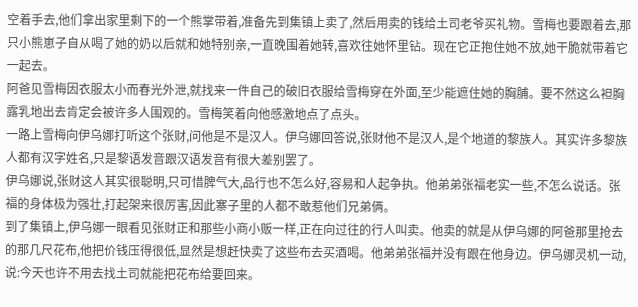空着手去,他们拿出家里剩下的一个熊掌带着,准备先到集镇上卖了,然后用卖的钱给土司老爷买礼物。雪梅也要跟着去,那只小熊崽子自从喝了她的奶以后就和她特别亲,一直晚围着她转,喜欢往她怀里钻。现在它正抱住她不放,她干脆就带着它一起去。
阿爸见雪梅因衣服太小而春光外泄,就找来一件自己的破旧衣服给雪梅穿在外面,至少能遮住她的胸脯。要不然这么袒胸露乳地出去肯定会被许多人围观的。雪梅笑着向他感激地点了点头。
一路上雪梅向伊乌娜打听这个张财,问他是不是汉人。伊乌娜回答说,张财他不是汉人,是个地道的黎族人。其实许多黎族人都有汉字姓名,只是黎语发音跟汉语发音有很大差别罢了。
伊乌娜说,张财这人其实很聪明,只可惜脾气大,品行也不怎么好,容易和人起争执。他弟弟张福老实一些,不怎么说话。张福的身体极为强壮,打起架来很厉害,因此寨子里的人都不敢惹他们兄弟俩。
到了集镇上,伊乌娜一眼看见张财正和那些小商小贩一样,正在向过往的行人叫卖。他卖的就是从伊乌娜的阿爸那里抢去的那几尺花布,他把价钱压得很低,显然是想赶快卖了这些布去买酒喝。他弟弟张福并没有跟在他身边。伊乌娜灵机一动,说:今天也许不用去找土司就能把花布给要回来。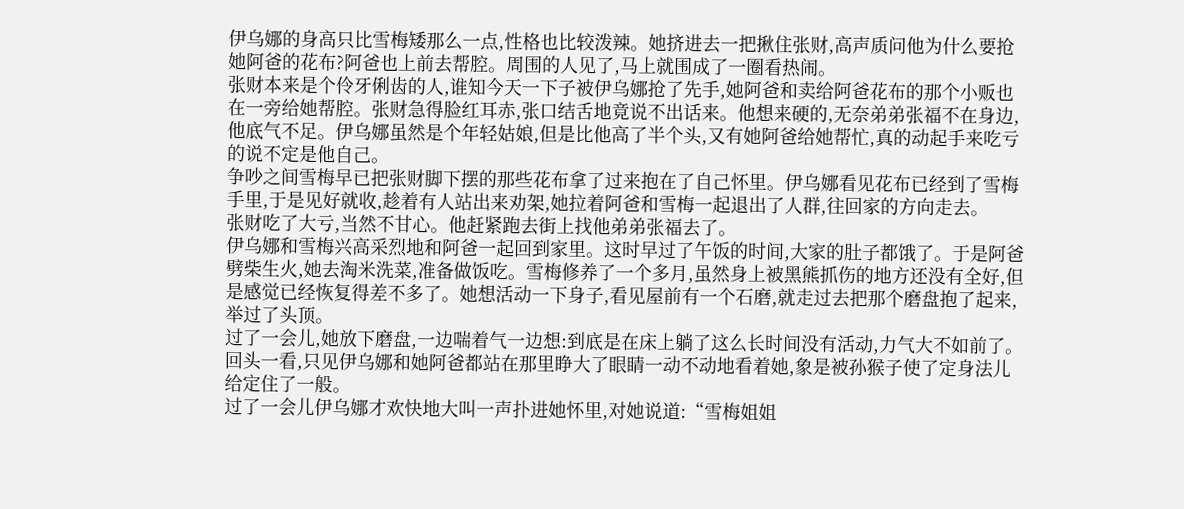伊乌娜的身高只比雪梅矮那么一点,性格也比较泼辣。她挤进去一把揪住张财,高声质问他为什么要抢她阿爸的花布?阿爸也上前去帮腔。周围的人见了,马上就围成了一圈看热闹。
张财本来是个伶牙俐齿的人,谁知今天一下子被伊乌娜抢了先手,她阿爸和卖给阿爸花布的那个小贩也在一旁给她帮腔。张财急得脸红耳赤,张口结舌地竟说不出话来。他想来硬的,无奈弟弟张福不在身边,他底气不足。伊乌娜虽然是个年轻姑娘,但是比他高了半个头,又有她阿爸给她帮忙,真的动起手来吃亏的说不定是他自己。
争吵之间雪梅早已把张财脚下摆的那些花布拿了过来抱在了自己怀里。伊乌娜看见花布已经到了雪梅手里,于是见好就收,趁着有人站出来劝架,她拉着阿爸和雪梅一起退出了人群,往回家的方向走去。
张财吃了大亏,当然不甘心。他赶紧跑去街上找他弟弟张福去了。
伊乌娜和雪梅兴高采烈地和阿爸一起回到家里。这时早过了午饭的时间,大家的肚子都饿了。于是阿爸劈柴生火,她去淘米洗菜,准备做饭吃。雪梅修养了一个多月,虽然身上被黑熊抓伤的地方还没有全好,但是感觉已经恢复得差不多了。她想活动一下身子,看见屋前有一个石磨,就走过去把那个磨盘抱了起来,举过了头顶。
过了一会儿,她放下磨盘,一边喘着气一边想:到底是在床上躺了这么长时间没有活动,力气大不如前了。回头一看,只见伊乌娜和她阿爸都站在那里睁大了眼睛一动不动地看着她,象是被孙猴子使了定身法儿给定住了一般。
过了一会儿伊乌娜才欢快地大叫一声扑进她怀里,对她说道:“雪梅姐姐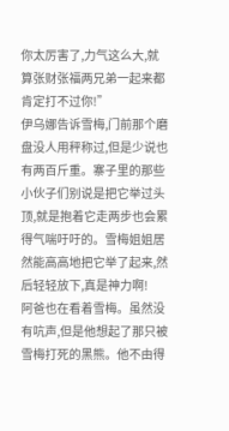你太厉害了,力气这么大,就算张财张福两兄弟一起来都肯定打不过你!”
伊乌娜告诉雪梅,门前那个磨盘没人用秤称过,但是少说也有两百斤重。寨子里的那些小伙子们别说是把它举过头顶,就是抱着它走两步也会累得气喘吁吁的。雪梅姐姐居然能高高地把它举了起来,然后轻轻放下,真是神力啊!
阿爸也在看着雪梅。虽然没有吭声,但是他想起了那只被雪梅打死的黑熊。他不由得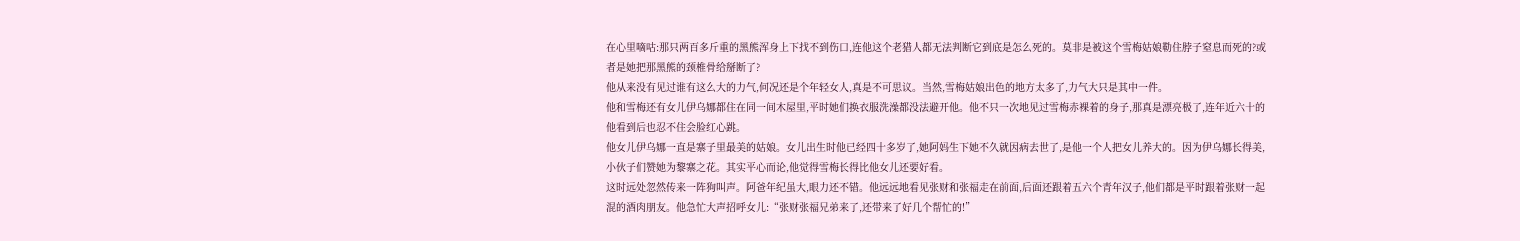在心里嘀咕:那只两百多斤重的黑熊浑身上下找不到伤口,连他这个老猎人都无法判断它到底是怎么死的。莫非是被这个雪梅姑娘勒住脖子窒息而死的?或者是她把那黑熊的颈椎骨给掰断了?
他从来没有见过谁有这么大的力气,何况还是个年轻女人,真是不可思议。当然,雪梅姑娘出色的地方太多了,力气大只是其中一件。
他和雪梅还有女儿伊乌娜都住在同一间木屋里,平时她们换衣服洗澡都没法避开他。他不只一次地见过雪梅赤裸着的身子,那真是漂亮极了,连年近六十的他看到后也忍不住会脸红心跳。
他女儿伊乌娜一直是寨子里最美的姑娘。女儿出生时他已经四十多岁了,她阿妈生下她不久就因病去世了,是他一个人把女儿养大的。因为伊乌娜长得美,小伙子们赞她为黎寨之花。其实平心而论,他觉得雪梅长得比他女儿还要好看。
这时远处忽然传来一阵狗叫声。阿爸年纪虽大,眼力还不错。他远远地看见张财和张福走在前面,后面还跟着五六个青年汉子,他们都是平时跟着张财一起混的酒肉朋友。他急忙大声招呼女儿:“张财张福兄弟来了,还带来了好几个帮忙的!”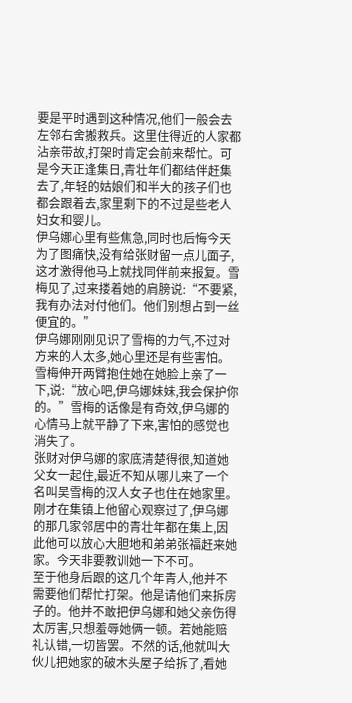要是平时遇到这种情况,他们一般会去左邻右舍搬救兵。这里住得近的人家都沾亲带故,打架时肯定会前来帮忙。可是今天正逢集日,青壮年们都结伴赶集去了,年轻的姑娘们和半大的孩子们也都会跟着去,家里剩下的不过是些老人妇女和婴儿。
伊乌娜心里有些焦急,同时也后悔今天为了图痛快,没有给张财留一点儿面子,这才激得他马上就找同伴前来报复。雪梅见了,过来搂着她的肩膀说:“不要紧,我有办法对付他们。他们别想占到一丝便宜的。”
伊乌娜刚刚见识了雪梅的力气,不过对方来的人太多,她心里还是有些害怕。
雪梅伸开两臂抱住她在她脸上亲了一下,说:“放心吧,伊乌娜妹妹,我会保护你的。”雪梅的话像是有奇效,伊乌娜的心情马上就平静了下来,害怕的感觉也消失了。
张财对伊乌娜的家底清楚得很,知道她父女一起住,最近不知从哪儿来了一个名叫吴雪梅的汉人女子也住在她家里。刚才在集镇上他留心观察过了,伊乌娜的那几家邻居中的青壮年都在集上,因此他可以放心大胆地和弟弟张福赶来她家。今天非要教训她一下不可。
至于他身后跟的这几个年青人,他并不需要他们帮忙打架。他是请他们来拆房子的。他并不敢把伊乌娜和她父亲伤得太厉害,只想羞辱她俩一顿。若她能赔礼认错,一切皆罢。不然的话,他就叫大伙儿把她家的破木头屋子给拆了,看她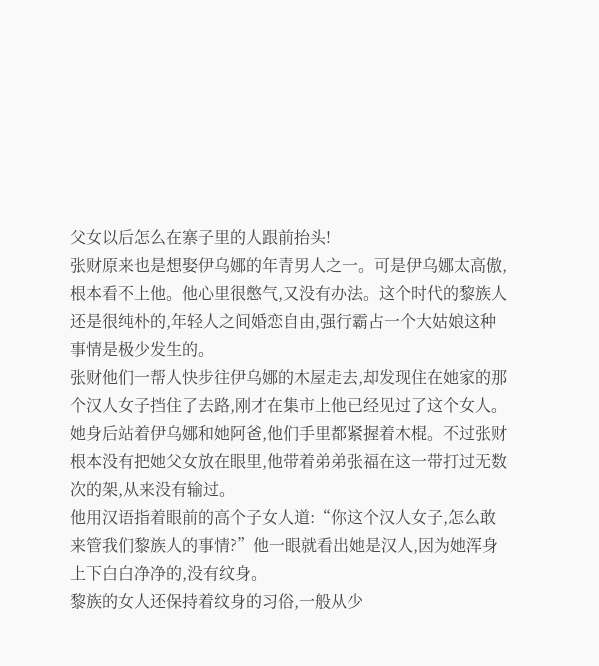父女以后怎么在寨子里的人跟前抬头!
张财原来也是想娶伊乌娜的年青男人之一。可是伊乌娜太高傲,根本看不上他。他心里很憋气,又没有办法。这个时代的黎族人还是很纯朴的,年轻人之间婚恋自由,强行霸占一个大姑娘这种事情是极少发生的。
张财他们一帮人快步往伊乌娜的木屋走去,却发现住在她家的那个汉人女子挡住了去路,刚才在集市上他已经见过了这个女人。她身后站着伊乌娜和她阿爸,他们手里都紧握着木棍。不过张财根本没有把她父女放在眼里,他带着弟弟张福在这一带打过无数次的架,从来没有输过。
他用汉语指着眼前的高个子女人道:“你这个汉人女子,怎么敢来管我们黎族人的事情?”他一眼就看出她是汉人,因为她浑身上下白白净净的,没有纹身。
黎族的女人还保持着纹身的习俗,一般从少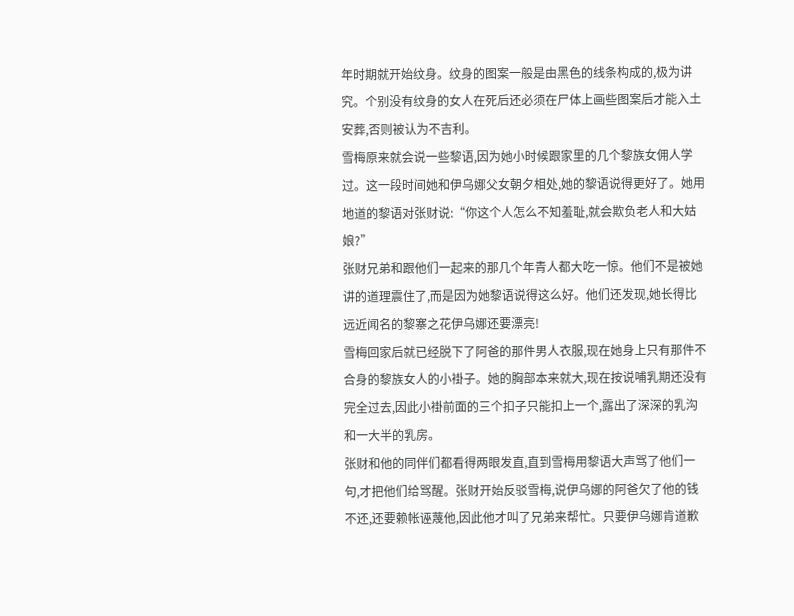年时期就开始纹身。纹身的图案一般是由黑色的线条构成的,极为讲究。个别没有纹身的女人在死后还必须在尸体上画些图案后才能入土安葬,否则被认为不吉利。
雪梅原来就会说一些黎语,因为她小时候跟家里的几个黎族女佣人学过。这一段时间她和伊乌娜父女朝夕相处,她的黎语说得更好了。她用地道的黎语对张财说:“你这个人怎么不知羞耻,就会欺负老人和大姑娘?”
张财兄弟和跟他们一起来的那几个年青人都大吃一惊。他们不是被她讲的道理震住了,而是因为她黎语说得这么好。他们还发现,她长得比远近闻名的黎寨之花伊乌娜还要漂亮!
雪梅回家后就已经脱下了阿爸的那件男人衣服,现在她身上只有那件不合身的黎族女人的小褂子。她的胸部本来就大,现在按说哺乳期还没有完全过去,因此小褂前面的三个扣子只能扣上一个,露出了深深的乳沟和一大半的乳房。
张财和他的同伴们都看得两眼发直,直到雪梅用黎语大声骂了他们一句,才把他们给骂醒。张财开始反驳雪梅,说伊乌娜的阿爸欠了他的钱不还,还要赖帐诬蔑他,因此他才叫了兄弟来帮忙。只要伊乌娜肯道歉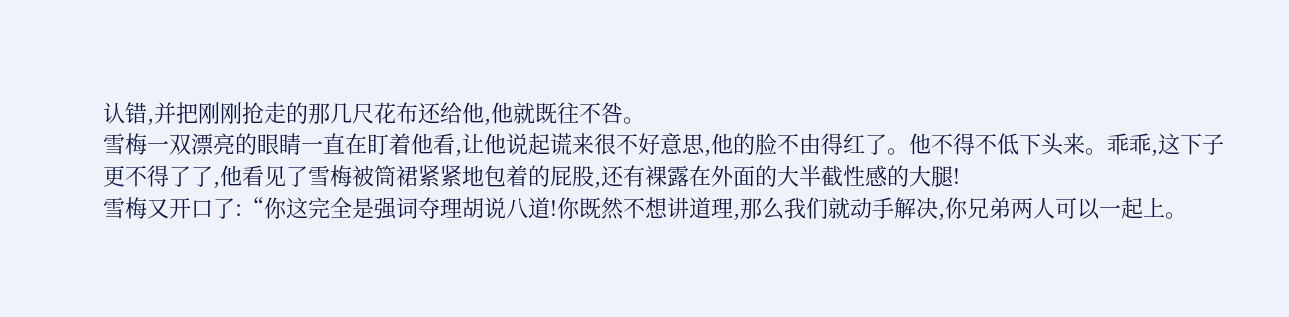认错,并把刚刚抢走的那几尺花布还给他,他就既往不咎。
雪梅一双漂亮的眼睛一直在盯着他看,让他说起谎来很不好意思,他的脸不由得红了。他不得不低下头来。乖乖,这下子更不得了了,他看见了雪梅被筒裙紧紧地包着的屁股,还有裸露在外面的大半截性感的大腿!
雪梅又开口了:“你这完全是强词夺理胡说八道!你既然不想讲道理,那么我们就动手解决,你兄弟两人可以一起上。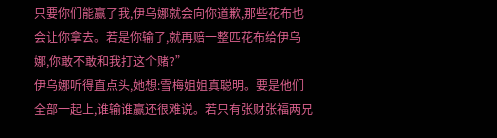只要你们能赢了我,伊乌娜就会向你道歉,那些花布也会让你拿去。若是你输了,就再赔一整匹花布给伊乌娜,你敢不敢和我打这个赌?”
伊乌娜听得直点头,她想:雪梅姐姐真聪明。要是他们全部一起上,谁输谁赢还很难说。若只有张财张福两兄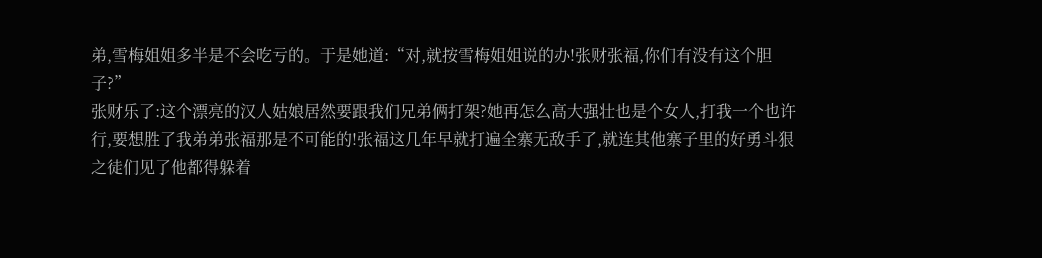弟,雪梅姐姐多半是不会吃亏的。于是她道:“对,就按雪梅姐姐说的办!张财张福,你们有没有这个胆子?”
张财乐了:这个漂亮的汉人姑娘居然要跟我们兄弟俩打架?她再怎么高大强壮也是个女人,打我一个也许行,要想胜了我弟弟张福那是不可能的!张福这几年早就打遍全寨无敌手了,就连其他寨子里的好勇斗狠之徒们见了他都得躲着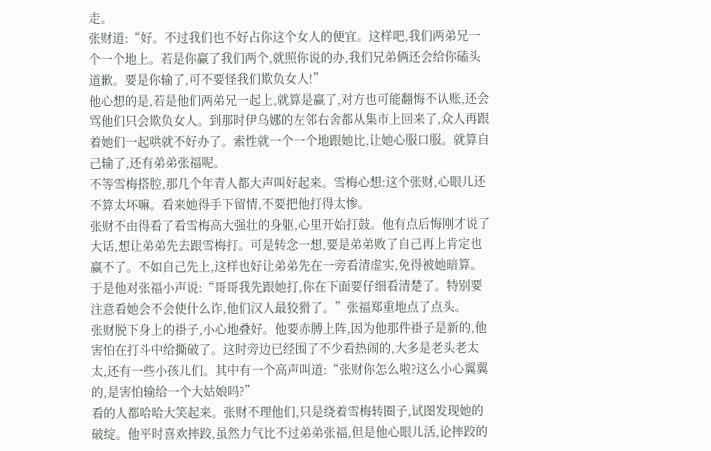走。
张财道:“好。不过我们也不好占你这个女人的便宜。这样吧,我们两弟兄一个一个地上。若是你赢了我们两个,就照你说的办,我们兄弟俩还会给你磕头道歉。要是你输了,可不要怪我们欺负女人!”
他心想的是,若是他们两弟兄一起上,就算是赢了,对方也可能翻悔不认账,还会骂他们只会欺负女人。到那时伊乌娜的左邻右舍都从集市上回来了,众人再跟着她们一起哄就不好办了。索性就一个一个地跟她比,让她心服口服。就算自己输了,还有弟弟张福呢。
不等雪梅搭腔,那几个年青人都大声叫好起来。雪梅心想:这个张财,心眼儿还不算太坏嘛。看来她得手下留情,不要把他打得太惨。
张财不由得看了看雪梅高大强壮的身躯,心里开始打鼓。他有点后悔刚才说了大话,想让弟弟先去跟雪梅打。可是转念一想,要是弟弟败了自己再上肯定也赢不了。不如自己先上,这样也好让弟弟先在一旁看清虚实,免得被她暗算。
于是他对张福小声说:“哥哥我先跟她打,你在下面要仔细看清楚了。特别要注意看她会不会使什么诈,他们汉人最狡猾了。”张福郑重地点了点头。
张财脱下身上的褂子,小心地叠好。他要赤膊上阵,因为他那件褂子是新的,他害怕在打斗中给撕破了。这时旁边已经围了不少看热闹的,大多是老头老太太,还有一些小孩儿们。其中有一个高声叫道:“张财你怎么啦?这么小心翼翼的,是害怕输给一个大姑娘吗?”
看的人都哈哈大笑起来。张财不理他们,只是绕着雪梅转圈子,试图发现她的破绽。他平时喜欢摔跤,虽然力气比不过弟弟张福,但是他心眼儿活,论摔跤的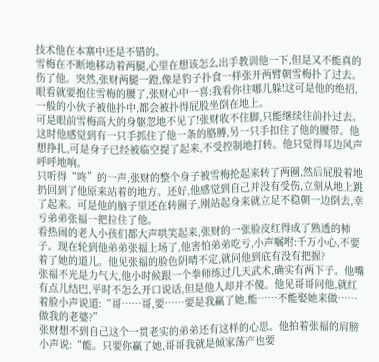技术他在本寨中还是不错的。
雪梅在不断地移动着两腿,心里在想该怎么出手教训他一下,但是又不能真的伤了他。突然,张财两腿一蹬,像是豹子扑食一样张开两臂朝雪梅扑了过去。眼看就要抱住雪梅的腰了,张财心中一喜:我看你往哪儿躲!这可是他的绝招,一般的小伙子被他扑中,都会被扑得屁股坐倒在地上。
可是眼前雪梅高大的身躯忽地不见了!张财收不住脚,只能继续往前扑过去。这时他感觉到有一只手抓住了他一条的胳膊,另一只手扣住了他的腰带。他想挣扎,可是身子已经被临空提了起来,不受控制地打转。他只觉得耳边风声呼呼地响。
只听得“咚”的一声,张财的整个身子被雪梅抡起来转了两圈,然后屁股着地扔回到了他原来站着的地方。还好,他感觉到自己并没有受伤,立刻从地上跳了起来。可是他的脑子里还在转圈子,刚站起身来就立足不稳朝一边倒去,幸亏弟弟张福一把拉住了他。
看热闹的老人小孩们都大声哄笑起来,张财的一张脸皮红得成了熟透的柿子。现在轮到他弟弟张福上场了,他害怕弟弟吃亏,小声嘱咐:千万小心,不要着了她的道儿。他见张福的脸色阴晴不定,就问他到底有没有把握?
张福不光是力气大,他小时候跟一个拳师练过几天武术,确实有两下子。他嘴有点儿结巴,平时不怎么开口说话,但是他人却并不傻。他见哥哥问他,就红着脸小声说道:“哥……哥,要……要是我赢了她,能……不能娶她来做……做我的老婆?”
张财想不到自己这个一贯老实的弟弟还有这样的心思。他拍着张福的肩膀小声说:“能。只要你赢了她,哥哥我就是倾家荡产也要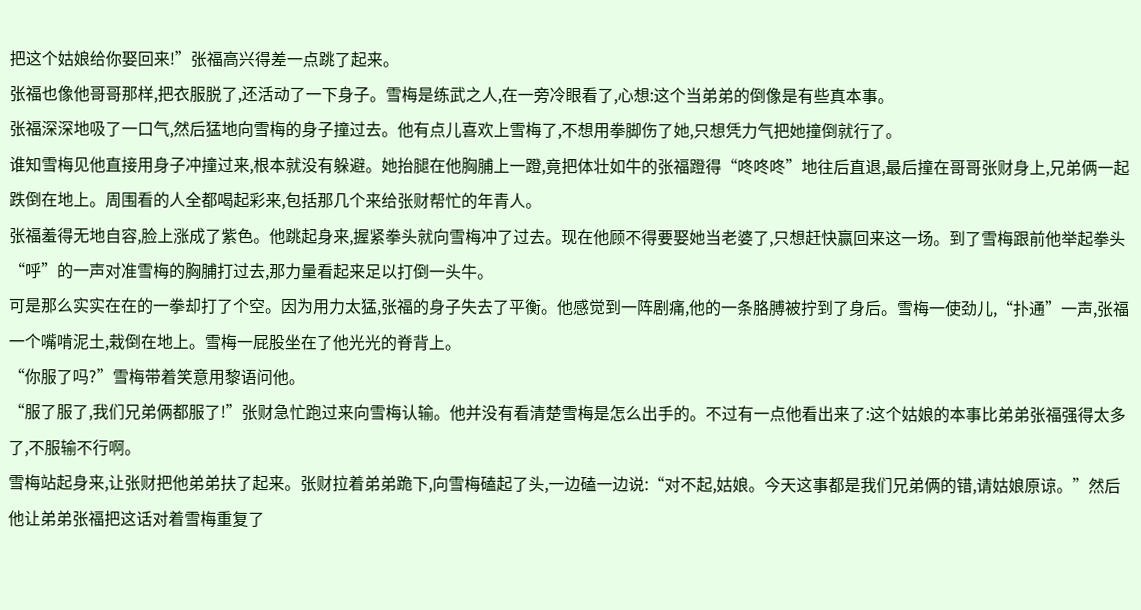把这个姑娘给你娶回来!”张福高兴得差一点跳了起来。
张福也像他哥哥那样,把衣服脱了,还活动了一下身子。雪梅是练武之人,在一旁冷眼看了,心想:这个当弟弟的倒像是有些真本事。
张福深深地吸了一口气,然后猛地向雪梅的身子撞过去。他有点儿喜欢上雪梅了,不想用拳脚伤了她,只想凭力气把她撞倒就行了。
谁知雪梅见他直接用身子冲撞过来,根本就没有躲避。她抬腿在他胸脯上一蹬,竟把体壮如牛的张福蹬得“咚咚咚”地往后直退,最后撞在哥哥张财身上,兄弟俩一起跌倒在地上。周围看的人全都喝起彩来,包括那几个来给张财帮忙的年青人。
张福羞得无地自容,脸上涨成了紫色。他跳起身来,握紧拳头就向雪梅冲了过去。现在他顾不得要娶她当老婆了,只想赶快赢回来这一场。到了雪梅跟前他举起拳头“呼”的一声对准雪梅的胸脯打过去,那力量看起来足以打倒一头牛。
可是那么实实在在的一拳却打了个空。因为用力太猛,张福的身子失去了平衡。他感觉到一阵剧痛,他的一条胳膊被拧到了身后。雪梅一使劲儿,“扑通”一声,张福一个嘴啃泥土,栽倒在地上。雪梅一屁股坐在了他光光的脊背上。
“你服了吗?”雪梅带着笑意用黎语问他。
“服了服了,我们兄弟俩都服了!”张财急忙跑过来向雪梅认输。他并没有看清楚雪梅是怎么出手的。不过有一点他看出来了:这个姑娘的本事比弟弟张福强得太多了,不服输不行啊。
雪梅站起身来,让张财把他弟弟扶了起来。张财拉着弟弟跪下,向雪梅磕起了头,一边磕一边说:“对不起,姑娘。今天这事都是我们兄弟俩的错,请姑娘原谅。”然后他让弟弟张福把这话对着雪梅重复了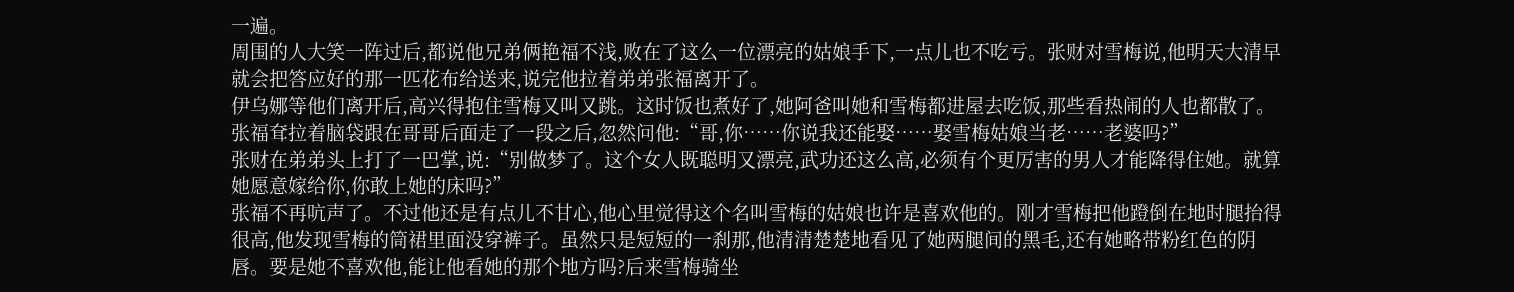一遍。
周围的人大笑一阵过后,都说他兄弟俩艳福不浅,败在了这么一位漂亮的姑娘手下,一点儿也不吃亏。张财对雪梅说,他明天大清早就会把答应好的那一匹花布给送来,说完他拉着弟弟张福离开了。
伊乌娜等他们离开后,高兴得抱住雪梅又叫又跳。这时饭也煮好了,她阿爸叫她和雪梅都进屋去吃饭,那些看热闹的人也都散了。
张福耷拉着脑袋跟在哥哥后面走了一段之后,忽然问他:“哥,你……你说我还能娶……娶雪梅姑娘当老……老婆吗?”
张财在弟弟头上打了一巴掌,说:“别做梦了。这个女人既聪明又漂亮,武功还这么高,必须有个更厉害的男人才能降得住她。就算她愿意嫁给你,你敢上她的床吗?”
张福不再吭声了。不过他还是有点儿不甘心,他心里觉得这个名叫雪梅的姑娘也许是喜欢他的。刚才雪梅把他蹬倒在地时腿抬得很高,他发现雪梅的筒裙里面没穿裤子。虽然只是短短的一刹那,他清清楚楚地看见了她两腿间的黑毛,还有她略带粉红色的阴唇。要是她不喜欢他,能让他看她的那个地方吗?后来雪梅骑坐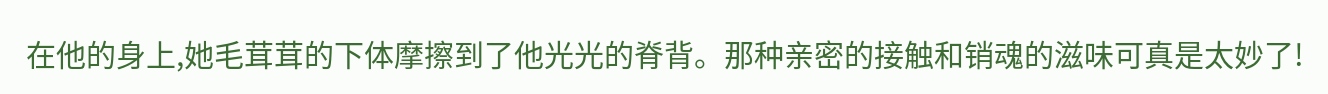在他的身上,她毛茸茸的下体摩擦到了他光光的脊背。那种亲密的接触和销魂的滋味可真是太妙了!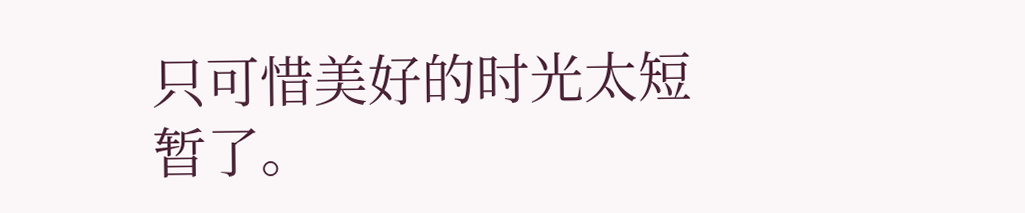只可惜美好的时光太短暂了。